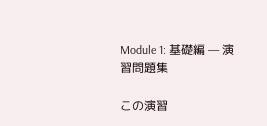Module 1: 基礎編 — 演習問題集

この演習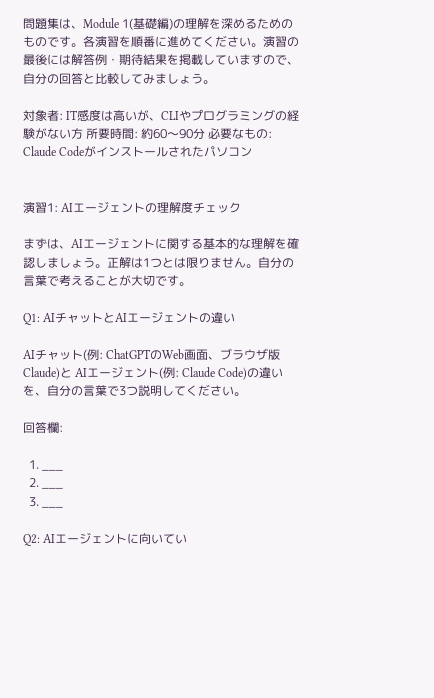問題集は、Module 1(基礎編)の理解を深めるためのものです。各演習を順番に進めてください。演習の最後には解答例・期待結果を掲載していますので、自分の回答と比較してみましょう。

対象者: IT感度は高いが、CLIやプログラミングの経験がない方 所要時間: 約60〜90分 必要なもの: Claude Codeがインストールされたパソコン


演習1: AIエージェントの理解度チェック

まずは、AIエージェントに関する基本的な理解を確認しましょう。正解は1つとは限りません。自分の言葉で考えることが大切です。

Q1: AIチャットとAIエージェントの違い

AIチャット(例: ChatGPTのWeb画面、ブラウザ版Claude)と AIエージェント(例: Claude Code)の違いを、自分の言葉で3つ説明してください。

回答欄:

  1. ___
  2. ___
  3. ___

Q2: AIエージェントに向いてい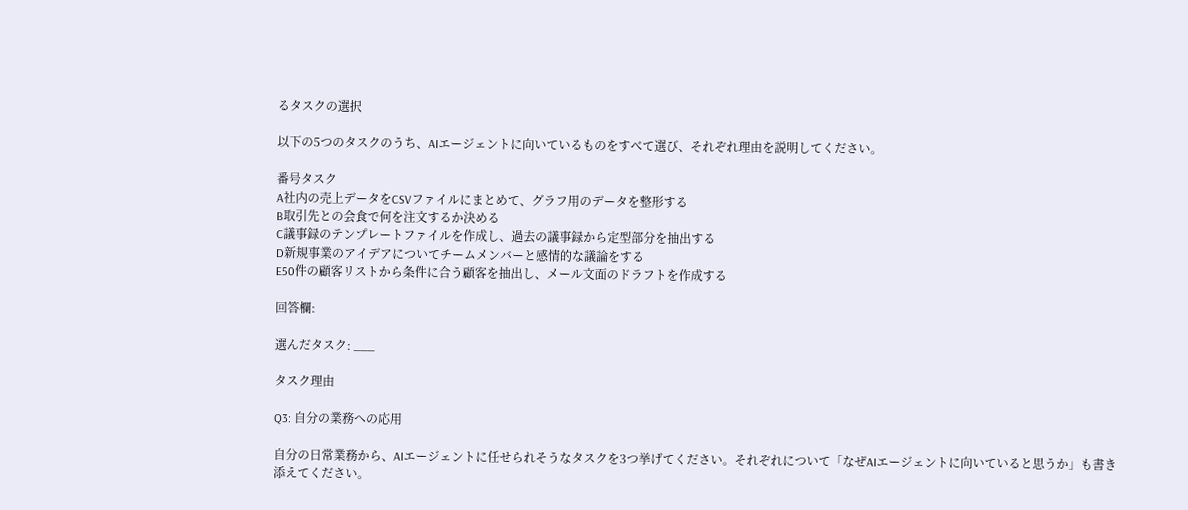るタスクの選択

以下の5つのタスクのうち、AIエージェントに向いているものをすべて選び、それぞれ理由を説明してください。

番号タスク
A社内の売上データをCSVファイルにまとめて、グラフ用のデータを整形する
B取引先との会食で何を注文するか決める
C議事録のテンプレートファイルを作成し、過去の議事録から定型部分を抽出する
D新規事業のアイデアについてチームメンバーと感情的な議論をする
E50件の顧客リストから条件に合う顧客を抽出し、メール文面のドラフトを作成する

回答欄:

選んだタスク: ___

タスク理由

Q3: 自分の業務への応用

自分の日常業務から、AIエージェントに任せられそうなタスクを3つ挙げてください。それぞれについて「なぜAIエージェントに向いていると思うか」も書き添えてください。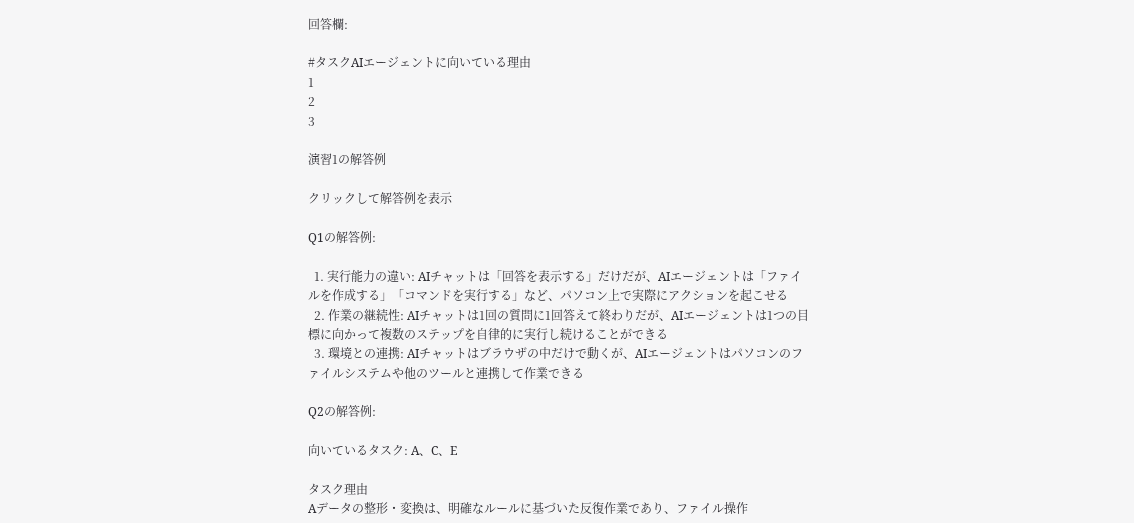回答欄:

#タスクAIエージェントに向いている理由
1
2
3

演習1の解答例

クリックして解答例を表示

Q1の解答例:

  1. 実行能力の違い: AIチャットは「回答を表示する」だけだが、AIエージェントは「ファイルを作成する」「コマンドを実行する」など、パソコン上で実際にアクションを起こせる
  2. 作業の継続性: AIチャットは1回の質問に1回答えて終わりだが、AIエージェントは1つの目標に向かって複数のステップを自律的に実行し続けることができる
  3. 環境との連携: AIチャットはブラウザの中だけで動くが、AIエージェントはパソコンのファイルシステムや他のツールと連携して作業できる

Q2の解答例:

向いているタスク: A、C、E

タスク理由
Aデータの整形・変換は、明確なルールに基づいた反復作業であり、ファイル操作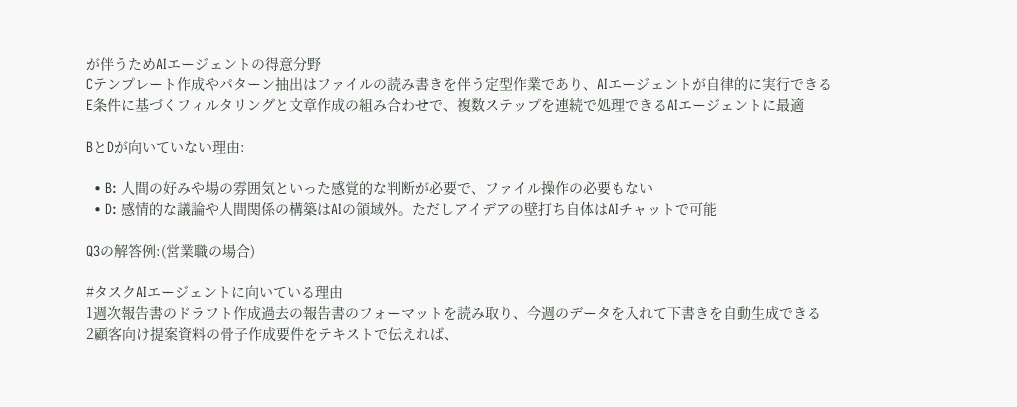が伴うためAIエージェントの得意分野
Cテンプレート作成やパターン抽出はファイルの読み書きを伴う定型作業であり、AIエージェントが自律的に実行できる
E条件に基づくフィルタリングと文章作成の組み合わせで、複数ステップを連続で処理できるAIエージェントに最適

BとDが向いていない理由:

  • B: 人間の好みや場の雰囲気といった感覚的な判断が必要で、ファイル操作の必要もない
  • D: 感情的な議論や人間関係の構築はAIの領域外。ただしアイデアの壁打ち自体はAIチャットで可能

Q3の解答例:(営業職の場合)

#タスクAIエージェントに向いている理由
1週次報告書のドラフト作成過去の報告書のフォーマットを読み取り、今週のデータを入れて下書きを自動生成できる
2顧客向け提案資料の骨子作成要件をテキストで伝えれば、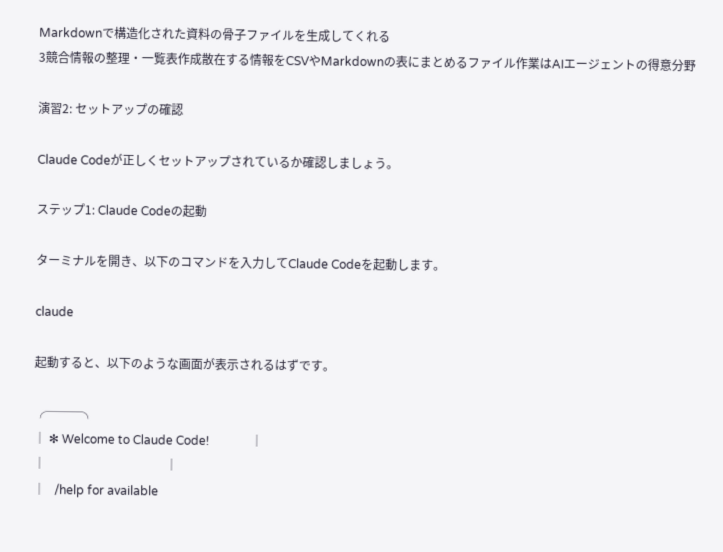Markdownで構造化された資料の骨子ファイルを生成してくれる
3競合情報の整理・一覧表作成散在する情報をCSVやMarkdownの表にまとめるファイル作業はAIエージェントの得意分野

演習2: セットアップの確認

Claude Codeが正しくセットアップされているか確認しましょう。

ステップ1: Claude Codeの起動

ターミナルを開き、以下のコマンドを入力してClaude Codeを起動します。

claude

起動すると、以下のような画面が表示されるはずです。

╭───╮
│ ✻ Welcome to Claude Code!              │
│                                        │
│   /help for available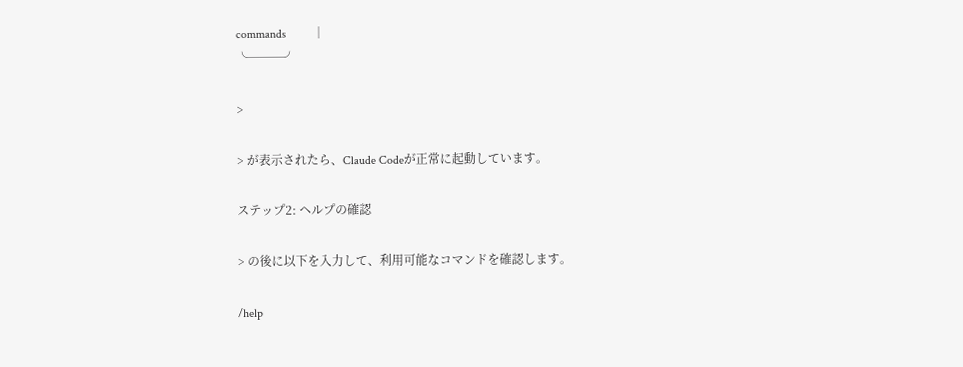commands         │
╰───╯

>

> が表示されたら、Claude Codeが正常に起動しています。

ステップ2: ヘルプの確認

> の後に以下を入力して、利用可能なコマンドを確認します。

/help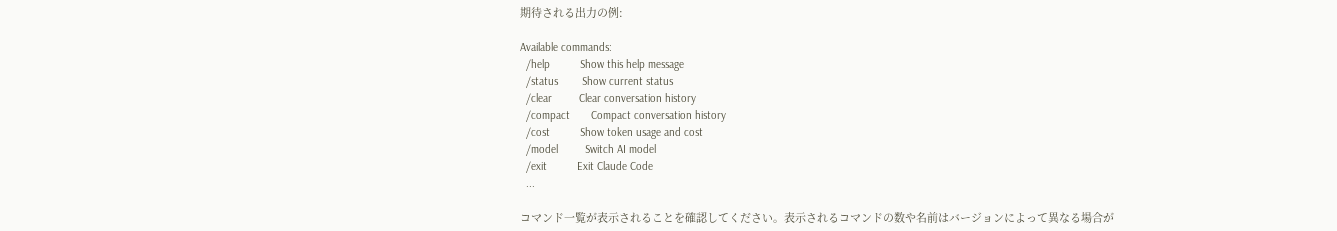期待される出力の例:

Available commands:
  /help          Show this help message
  /status        Show current status
  /clear         Clear conversation history
  /compact       Compact conversation history
  /cost          Show token usage and cost
  /model         Switch AI model
  /exit          Exit Claude Code
  ...

コマンド一覧が表示されることを確認してください。表示されるコマンドの数や名前はバージョンによって異なる場合が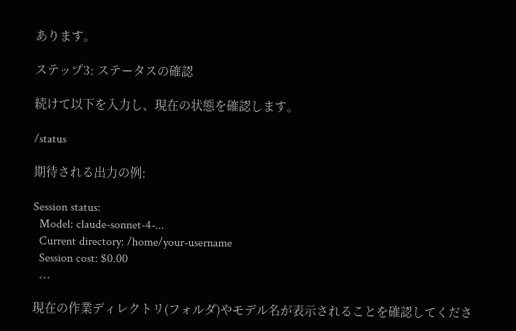あります。

ステップ3: ステータスの確認

続けて以下を入力し、現在の状態を確認します。

/status

期待される出力の例:

Session status:
  Model: claude-sonnet-4-...
  Current directory: /home/your-username
  Session cost: $0.00
  ...

現在の作業ディレクトリ(フォルダ)やモデル名が表示されることを確認してくださ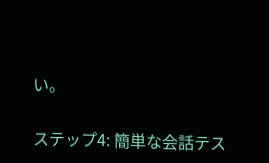い。

ステップ4: 簡単な会話テス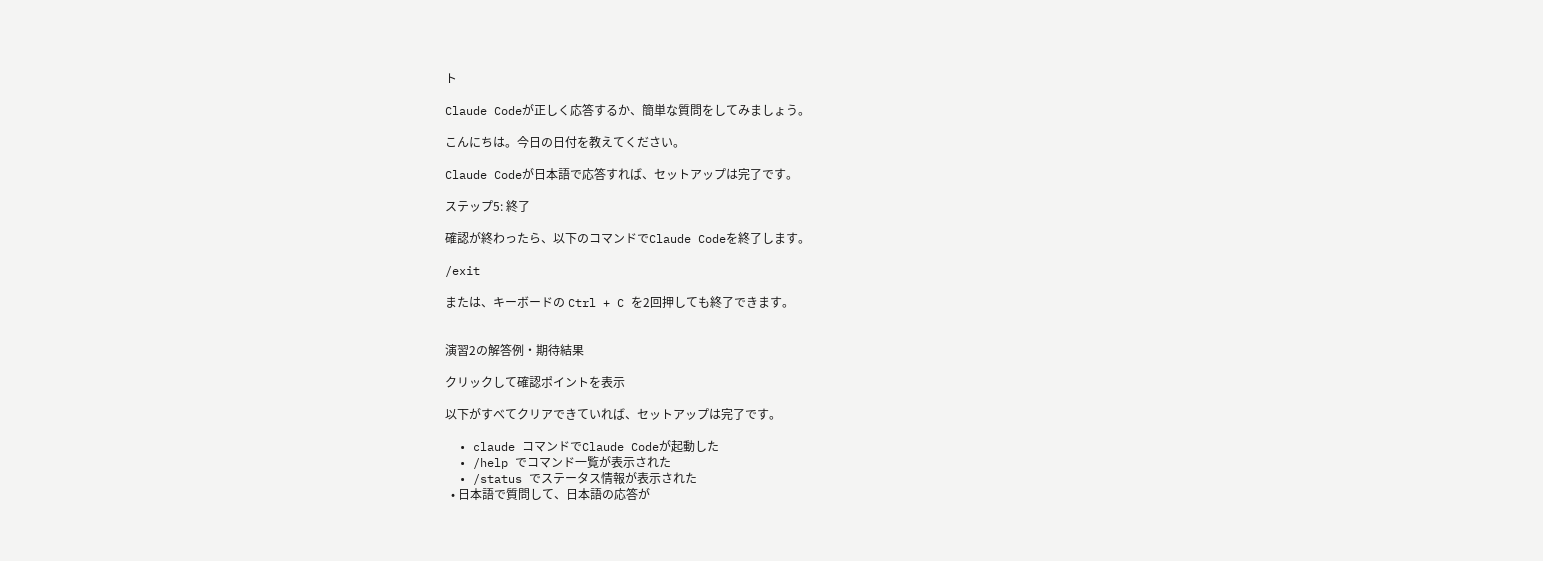ト

Claude Codeが正しく応答するか、簡単な質問をしてみましょう。

こんにちは。今日の日付を教えてください。

Claude Codeが日本語で応答すれば、セットアップは完了です。

ステップ5: 終了

確認が終わったら、以下のコマンドでClaude Codeを終了します。

/exit

または、キーボードの Ctrl + C を2回押しても終了できます。


演習2の解答例・期待結果

クリックして確認ポイントを表示

以下がすべてクリアできていれば、セットアップは完了です。

  • claude コマンドでClaude Codeが起動した
  • /help でコマンド一覧が表示された
  • /status でステータス情報が表示された
  • 日本語で質問して、日本語の応答が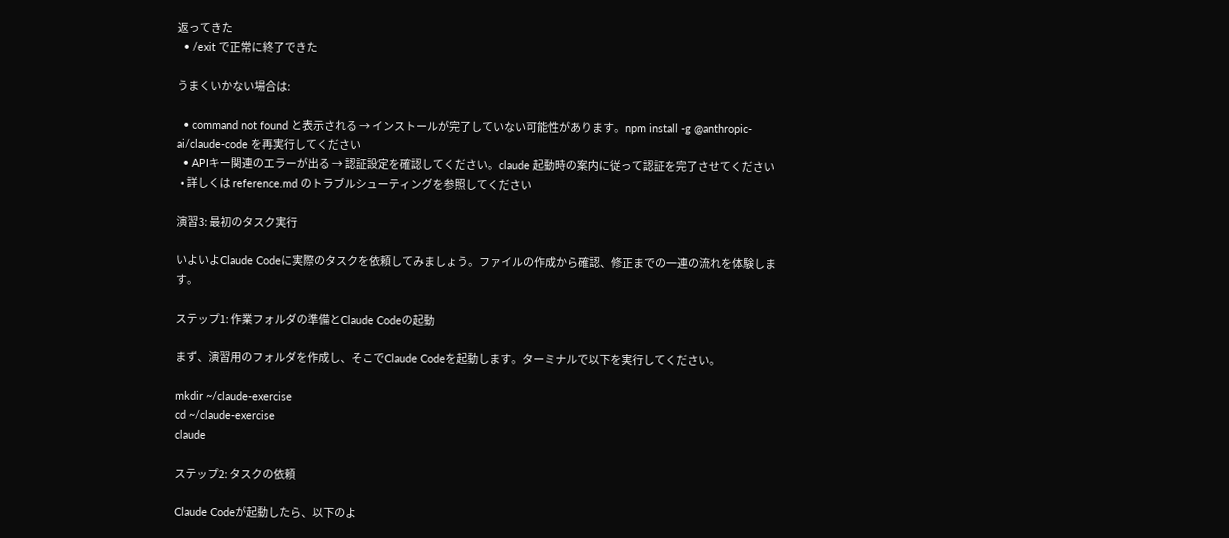返ってきた
  • /exit で正常に終了できた

うまくいかない場合は:

  • command not found と表示される → インストールが完了していない可能性があります。npm install -g @anthropic-ai/claude-code を再実行してください
  • APIキー関連のエラーが出る → 認証設定を確認してください。claude 起動時の案内に従って認証を完了させてください
  • 詳しくは reference.md のトラブルシューティングを参照してください

演習3: 最初のタスク実行

いよいよClaude Codeに実際のタスクを依頼してみましょう。ファイルの作成から確認、修正までの一連の流れを体験します。

ステップ1: 作業フォルダの準備とClaude Codeの起動

まず、演習用のフォルダを作成し、そこでClaude Codeを起動します。ターミナルで以下を実行してください。

mkdir ~/claude-exercise
cd ~/claude-exercise
claude

ステップ2: タスクの依頼

Claude Codeが起動したら、以下のよ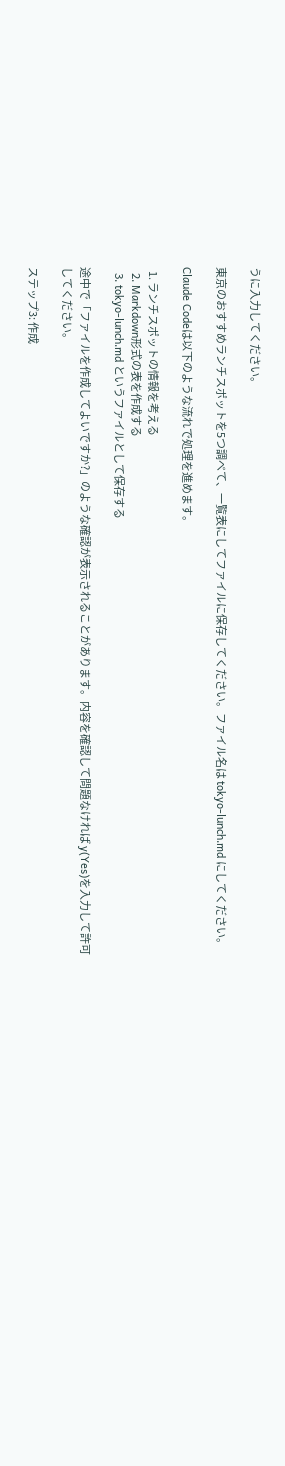うに入力してください。

東京のおすすめランチスポットを5つ調べて、一覧表にしてファイルに保存してください。ファイル名は tokyo-lunch.md にしてください。

Claude Codeは以下のような流れで処理を進めます。

  1. ランチスポットの情報を考える
  2. Markdown形式の表を作成する
  3. tokyo-lunch.md というファイルとして保存する

途中で「ファイルを作成してよいですか?」のような確認が表示されることがあります。内容を確認して問題なければ y(Yes)を入力して許可してください。

ステップ3: 作成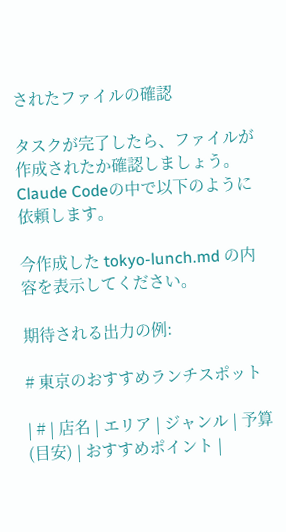されたファイルの確認

タスクが完了したら、ファイルが作成されたか確認しましょう。Claude Codeの中で以下のように依頼します。

今作成した tokyo-lunch.md の内容を表示してください。

期待される出力の例:

# 東京のおすすめランチスポット

| # | 店名 | エリア | ジャンル | 予算(目安) | おすすめポイント |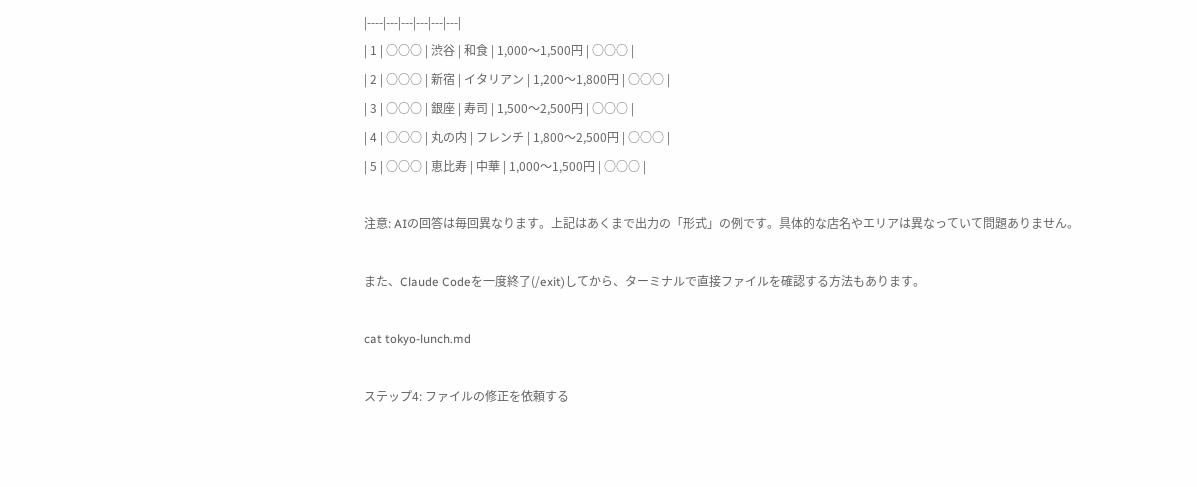|----|---|---|---|---|---|
| 1 | ○○○ | 渋谷 | 和食 | 1,000〜1,500円 | ○○○ |
| 2 | ○○○ | 新宿 | イタリアン | 1,200〜1,800円 | ○○○ |
| 3 | ○○○ | 銀座 | 寿司 | 1,500〜2,500円 | ○○○ |
| 4 | ○○○ | 丸の内 | フレンチ | 1,800〜2,500円 | ○○○ |
| 5 | ○○○ | 恵比寿 | 中華 | 1,000〜1,500円 | ○○○ |

注意: AIの回答は毎回異なります。上記はあくまで出力の「形式」の例です。具体的な店名やエリアは異なっていて問題ありません。

また、Claude Codeを一度終了(/exit)してから、ターミナルで直接ファイルを確認する方法もあります。

cat tokyo-lunch.md

ステップ4: ファイルの修正を依頼する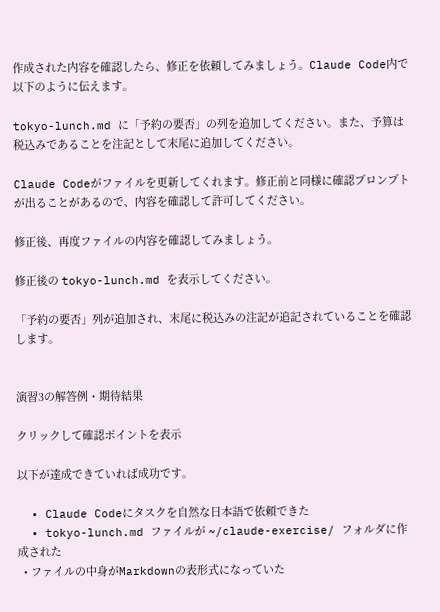作成された内容を確認したら、修正を依頼してみましょう。Claude Code内で以下のように伝えます。

tokyo-lunch.md に「予約の要否」の列を追加してください。また、予算は税込みであることを注記として末尾に追加してください。

Claude Codeがファイルを更新してくれます。修正前と同様に確認プロンプトが出ることがあるので、内容を確認して許可してください。

修正後、再度ファイルの内容を確認してみましょう。

修正後の tokyo-lunch.md を表示してください。

「予約の要否」列が追加され、末尾に税込みの注記が追記されていることを確認します。


演習3の解答例・期待結果

クリックして確認ポイントを表示

以下が達成できていれば成功です。

  • Claude Codeにタスクを自然な日本語で依頼できた
  • tokyo-lunch.md ファイルが ~/claude-exercise/ フォルダに作成された
  • ファイルの中身がMarkdownの表形式になっていた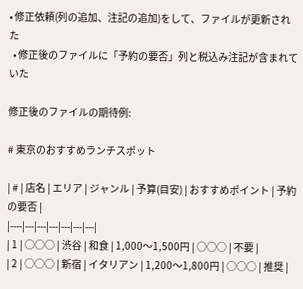• 修正依頼(列の追加、注記の追加)をして、ファイルが更新された
  • 修正後のファイルに「予約の要否」列と税込み注記が含まれていた

修正後のファイルの期待例:

# 東京のおすすめランチスポット

| # | 店名 | エリア | ジャンル | 予算(目安) | おすすめポイント | 予約の要否 |
|----|---|---|---|---|---|---|
| 1 | ○○○ | 渋谷 | 和食 | 1,000〜1,500円 | ○○○ | 不要 |
| 2 | ○○○ | 新宿 | イタリアン | 1,200〜1,800円 | ○○○ | 推奨 |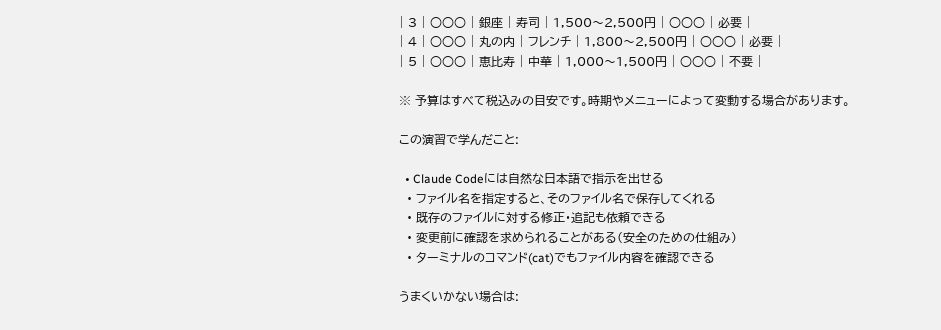| 3 | ○○○ | 銀座 | 寿司 | 1,500〜2,500円 | ○○○ | 必要 |
| 4 | ○○○ | 丸の内 | フレンチ | 1,800〜2,500円 | ○○○ | 必要 |
| 5 | ○○○ | 恵比寿 | 中華 | 1,000〜1,500円 | ○○○ | 不要 |

※ 予算はすべて税込みの目安です。時期やメニューによって変動する場合があります。

この演習で学んだこと:

  • Claude Codeには自然な日本語で指示を出せる
  • ファイル名を指定すると、そのファイル名で保存してくれる
  • 既存のファイルに対する修正・追記も依頼できる
  • 変更前に確認を求められることがある(安全のための仕組み)
  • ターミナルのコマンド(cat)でもファイル内容を確認できる

うまくいかない場合は: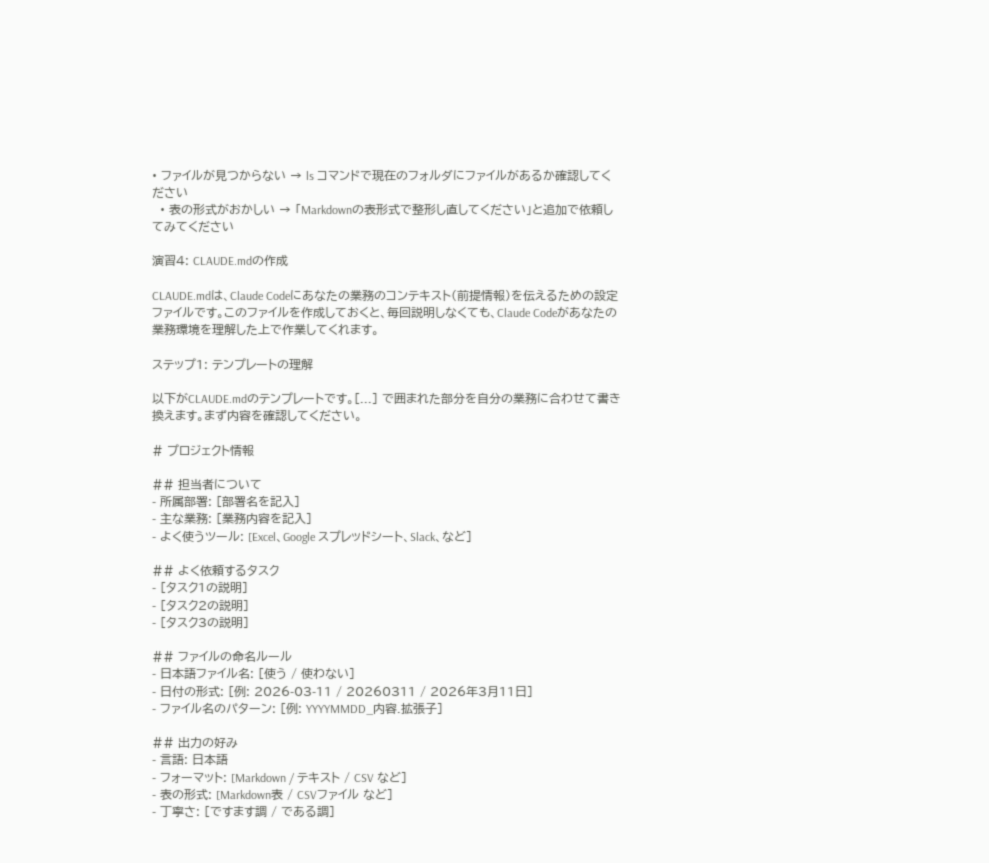• ファイルが見つからない → ls コマンドで現在のフォルダにファイルがあるか確認してください
  • 表の形式がおかしい → 「Markdownの表形式で整形し直してください」と追加で依頼してみてください

演習4: CLAUDE.mdの作成

CLAUDE.mdは、Claude Codeにあなたの業務のコンテキスト(前提情報)を伝えるための設定ファイルです。このファイルを作成しておくと、毎回説明しなくても、Claude Codeがあなたの業務環境を理解した上で作業してくれます。

ステップ1: テンプレートの理解

以下がCLAUDE.mdのテンプレートです。[...] で囲まれた部分を自分の業務に合わせて書き換えます。まず内容を確認してください。

# プロジェクト情報

## 担当者について
- 所属部署: [部署名を記入]
- 主な業務: [業務内容を記入]
- よく使うツール: [Excel、Google スプレッドシート、Slack、など]

## よく依頼するタスク
- [タスク1の説明]
- [タスク2の説明]
- [タスク3の説明]

## ファイルの命名ルール
- 日本語ファイル名: [使う / 使わない]
- 日付の形式: [例: 2026-03-11 / 20260311 / 2026年3月11日]
- ファイル名のパターン: [例: YYYYMMDD_内容.拡張子]

## 出力の好み
- 言語: 日本語
- フォーマット: [Markdown / テキスト / CSV など]
- 表の形式: [Markdown表 / CSVファイル など]
- 丁寧さ: [ですます調 / である調]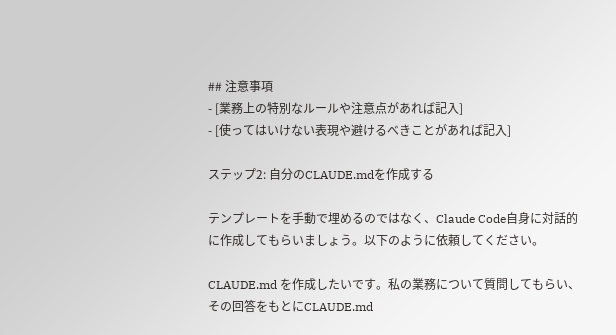## 注意事項
- [業務上の特別なルールや注意点があれば記入]
- [使ってはいけない表現や避けるべきことがあれば記入]

ステップ2: 自分のCLAUDE.mdを作成する

テンプレートを手動で埋めるのではなく、Claude Code自身に対話的に作成してもらいましょう。以下のように依頼してください。

CLAUDE.md を作成したいです。私の業務について質問してもらい、その回答をもとにCLAUDE.md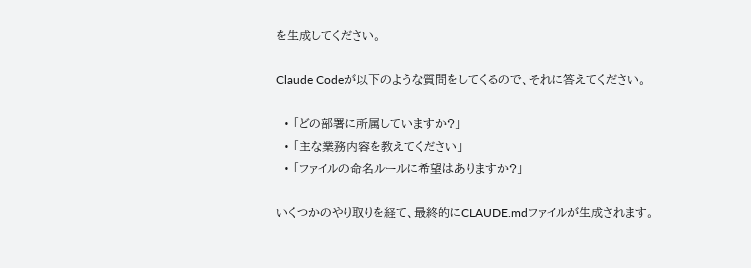を生成してください。

Claude Codeが以下のような質問をしてくるので、それに答えてください。

  • 「どの部署に所属していますか?」
  • 「主な業務内容を教えてください」
  • 「ファイルの命名ルールに希望はありますか?」

いくつかのやり取りを経て、最終的にCLAUDE.mdファイルが生成されます。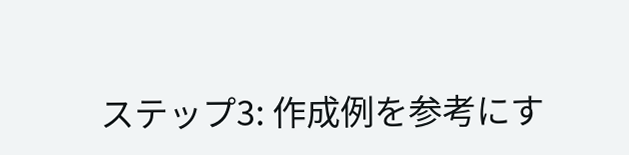ステップ3: 作成例を参考にす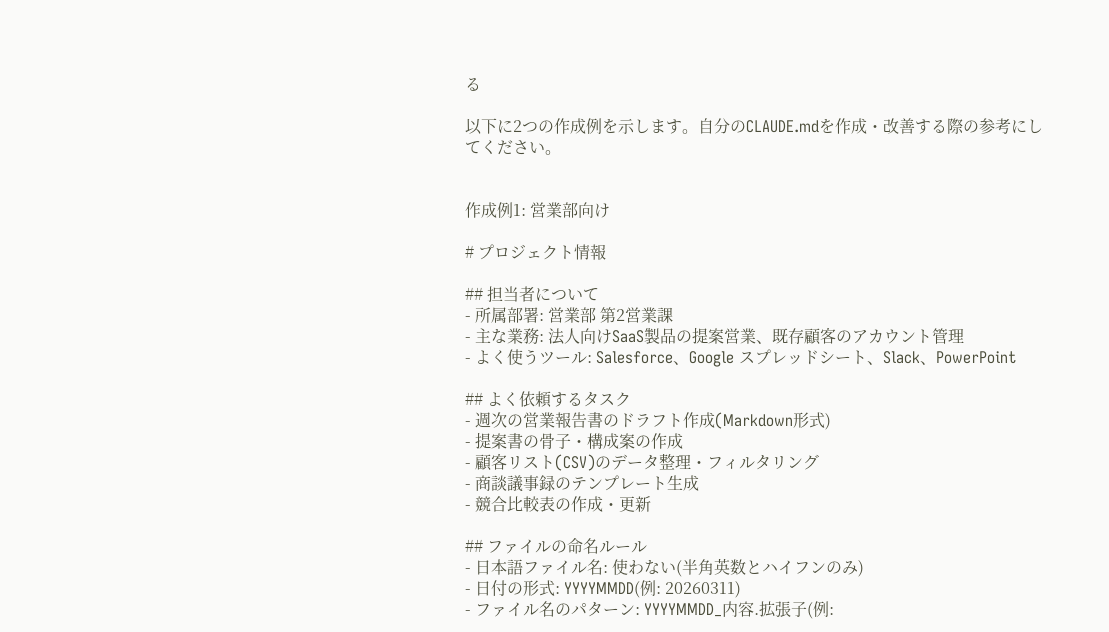る

以下に2つの作成例を示します。自分のCLAUDE.mdを作成・改善する際の参考にしてください。


作成例1: 営業部向け

# プロジェクト情報

## 担当者について
- 所属部署: 営業部 第2営業課
- 主な業務: 法人向けSaaS製品の提案営業、既存顧客のアカウント管理
- よく使うツール: Salesforce、Google スプレッドシート、Slack、PowerPoint

## よく依頼するタスク
- 週次の営業報告書のドラフト作成(Markdown形式)
- 提案書の骨子・構成案の作成
- 顧客リスト(CSV)のデータ整理・フィルタリング
- 商談議事録のテンプレート生成
- 競合比較表の作成・更新

## ファイルの命名ルール
- 日本語ファイル名: 使わない(半角英数とハイフンのみ)
- 日付の形式: YYYYMMDD(例: 20260311)
- ファイル名のパターン: YYYYMMDD_内容.拡張子(例: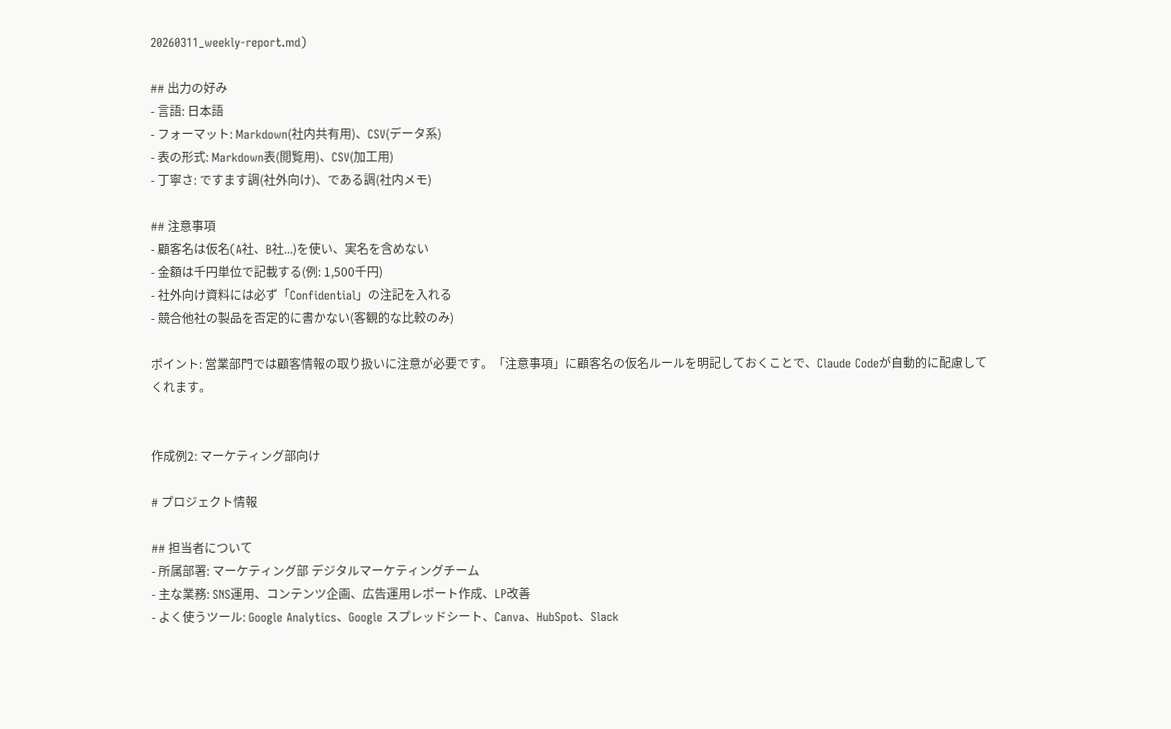20260311_weekly-report.md)

## 出力の好み
- 言語: 日本語
- フォーマット: Markdown(社内共有用)、CSV(データ系)
- 表の形式: Markdown表(閲覧用)、CSV(加工用)
- 丁寧さ: ですます調(社外向け)、である調(社内メモ)

## 注意事項
- 顧客名は仮名(A社、B社...)を使い、実名を含めない
- 金額は千円単位で記載する(例: 1,500千円)
- 社外向け資料には必ず「Confidential」の注記を入れる
- 競合他社の製品を否定的に書かない(客観的な比較のみ)

ポイント: 営業部門では顧客情報の取り扱いに注意が必要です。「注意事項」に顧客名の仮名ルールを明記しておくことで、Claude Codeが自動的に配慮してくれます。


作成例2: マーケティング部向け

# プロジェクト情報

## 担当者について
- 所属部署: マーケティング部 デジタルマーケティングチーム
- 主な業務: SNS運用、コンテンツ企画、広告運用レポート作成、LP改善
- よく使うツール: Google Analytics、Google スプレッドシート、Canva、HubSpot、Slack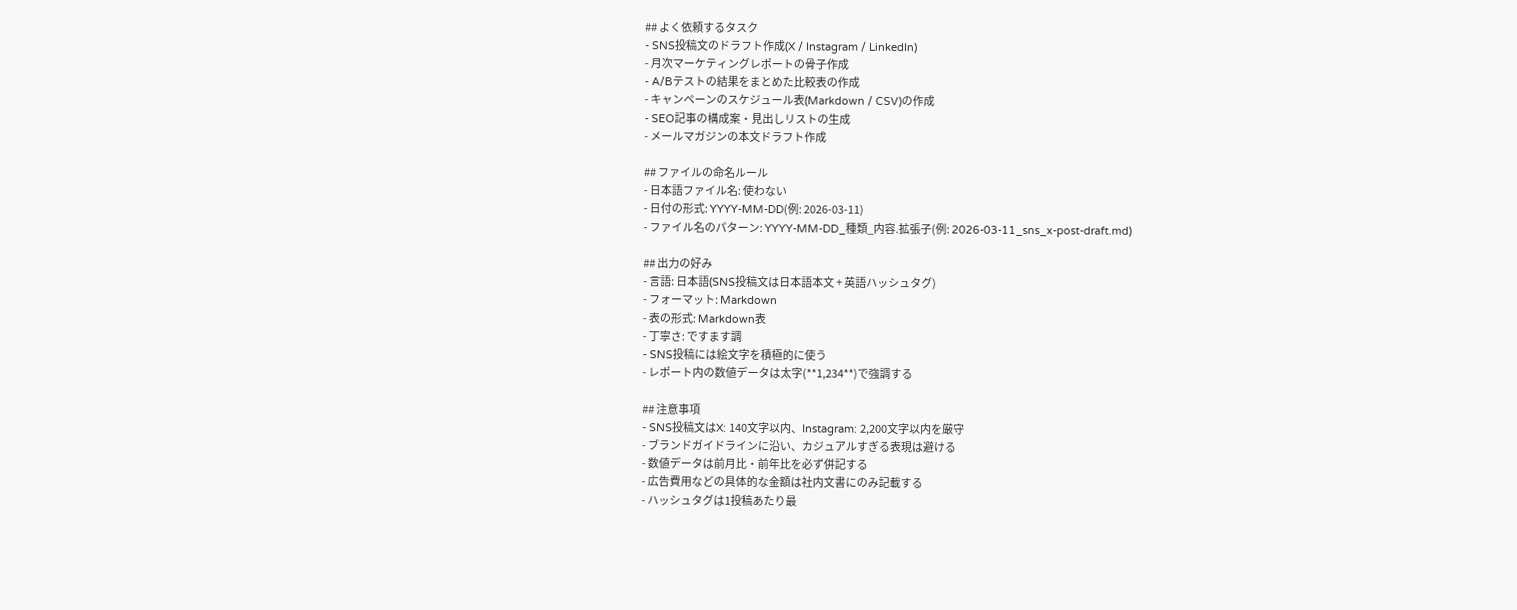## よく依頼するタスク
- SNS投稿文のドラフト作成(X / Instagram / LinkedIn)
- 月次マーケティングレポートの骨子作成
- A/Bテストの結果をまとめた比較表の作成
- キャンペーンのスケジュール表(Markdown / CSV)の作成
- SEO記事の構成案・見出しリストの生成
- メールマガジンの本文ドラフト作成

## ファイルの命名ルール
- 日本語ファイル名: 使わない
- 日付の形式: YYYY-MM-DD(例: 2026-03-11)
- ファイル名のパターン: YYYY-MM-DD_種類_内容.拡張子(例: 2026-03-11_sns_x-post-draft.md)

## 出力の好み
- 言語: 日本語(SNS投稿文は日本語本文 + 英語ハッシュタグ)
- フォーマット: Markdown
- 表の形式: Markdown表
- 丁寧さ: ですます調
- SNS投稿には絵文字を積極的に使う
- レポート内の数値データは太字(**1,234**)で強調する

## 注意事項
- SNS投稿文はX: 140文字以内、Instagram: 2,200文字以内を厳守
- ブランドガイドラインに沿い、カジュアルすぎる表現は避ける
- 数値データは前月比・前年比を必ず併記する
- 広告費用などの具体的な金額は社内文書にのみ記載する
- ハッシュタグは1投稿あたり最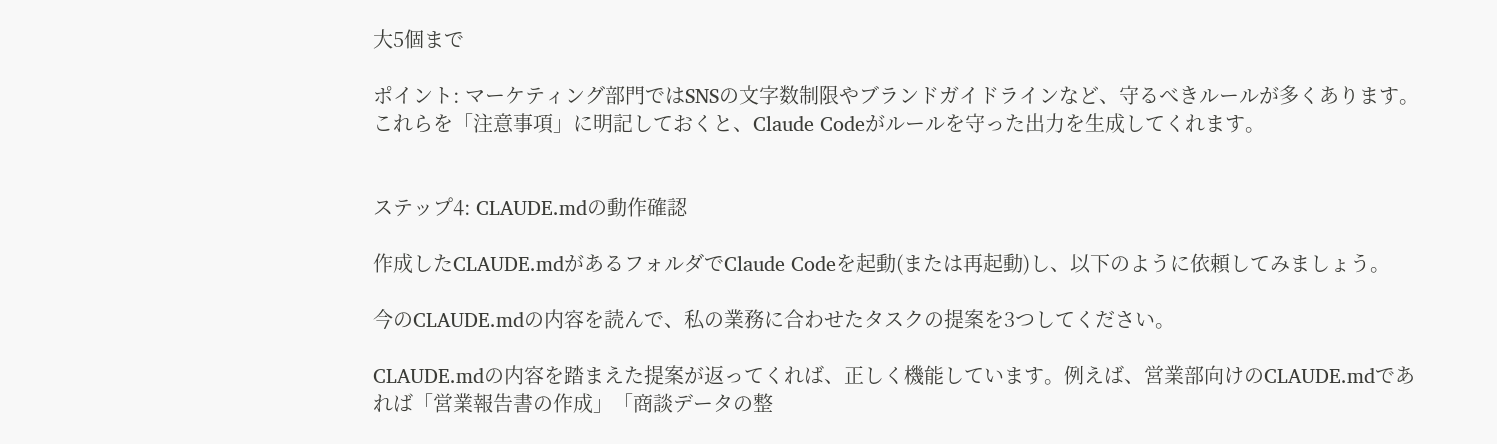大5個まで

ポイント: マーケティング部門ではSNSの文字数制限やブランドガイドラインなど、守るべきルールが多くあります。これらを「注意事項」に明記しておくと、Claude Codeがルールを守った出力を生成してくれます。


ステップ4: CLAUDE.mdの動作確認

作成したCLAUDE.mdがあるフォルダでClaude Codeを起動(または再起動)し、以下のように依頼してみましょう。

今のCLAUDE.mdの内容を読んで、私の業務に合わせたタスクの提案を3つしてください。

CLAUDE.mdの内容を踏まえた提案が返ってくれば、正しく機能しています。例えば、営業部向けのCLAUDE.mdであれば「営業報告書の作成」「商談データの整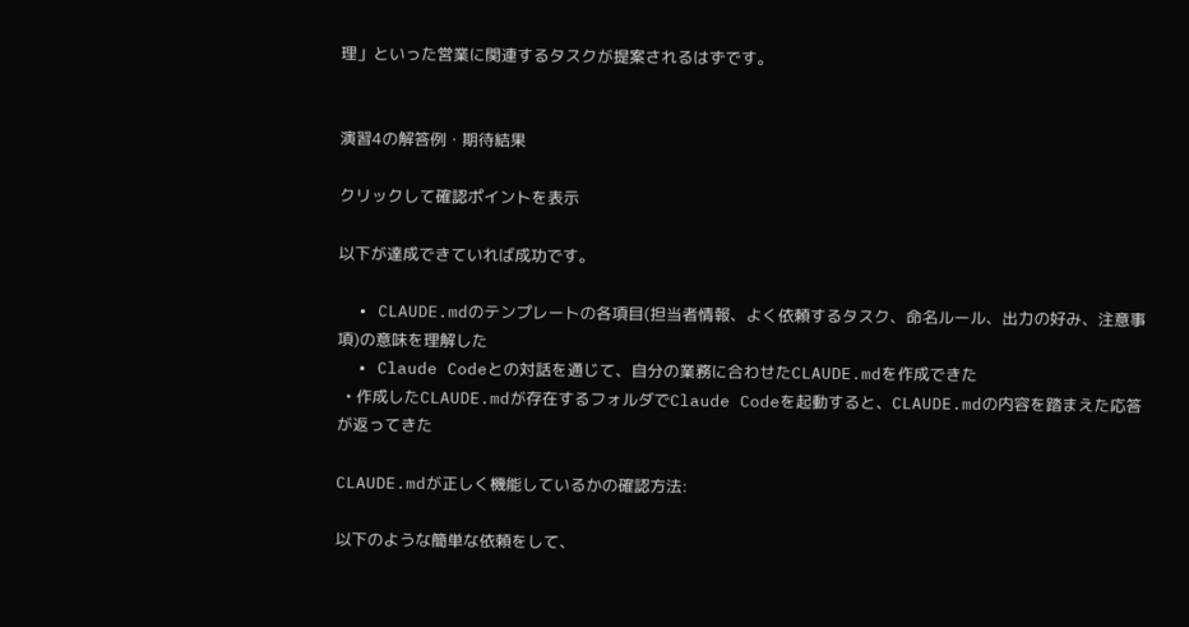理」といった営業に関連するタスクが提案されるはずです。


演習4の解答例・期待結果

クリックして確認ポイントを表示

以下が達成できていれば成功です。

  • CLAUDE.mdのテンプレートの各項目(担当者情報、よく依頼するタスク、命名ルール、出力の好み、注意事項)の意味を理解した
  • Claude Codeとの対話を通じて、自分の業務に合わせたCLAUDE.mdを作成できた
  • 作成したCLAUDE.mdが存在するフォルダでClaude Codeを起動すると、CLAUDE.mdの内容を踏まえた応答が返ってきた

CLAUDE.mdが正しく機能しているかの確認方法:

以下のような簡単な依頼をして、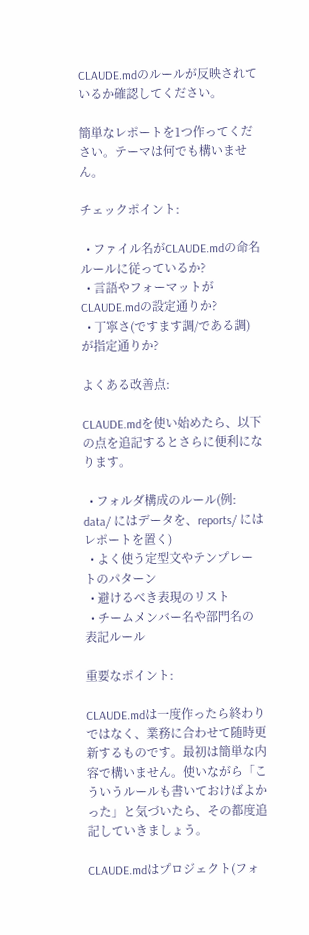CLAUDE.mdのルールが反映されているか確認してください。

簡単なレポートを1つ作ってください。テーマは何でも構いません。

チェックポイント:

  • ファイル名がCLAUDE.mdの命名ルールに従っているか?
  • 言語やフォーマットがCLAUDE.mdの設定通りか?
  • 丁寧さ(ですます調/である調)が指定通りか?

よくある改善点:

CLAUDE.mdを使い始めたら、以下の点を追記するとさらに便利になります。

  • フォルダ構成のルール(例: data/ にはデータを、reports/ にはレポートを置く)
  • よく使う定型文やテンプレートのパターン
  • 避けるべき表現のリスト
  • チームメンバー名や部門名の表記ルール

重要なポイント:

CLAUDE.mdは一度作ったら終わりではなく、業務に合わせて随時更新するものです。最初は簡単な内容で構いません。使いながら「こういうルールも書いておけばよかった」と気づいたら、その都度追記していきましょう。

CLAUDE.mdはプロジェクト(フォ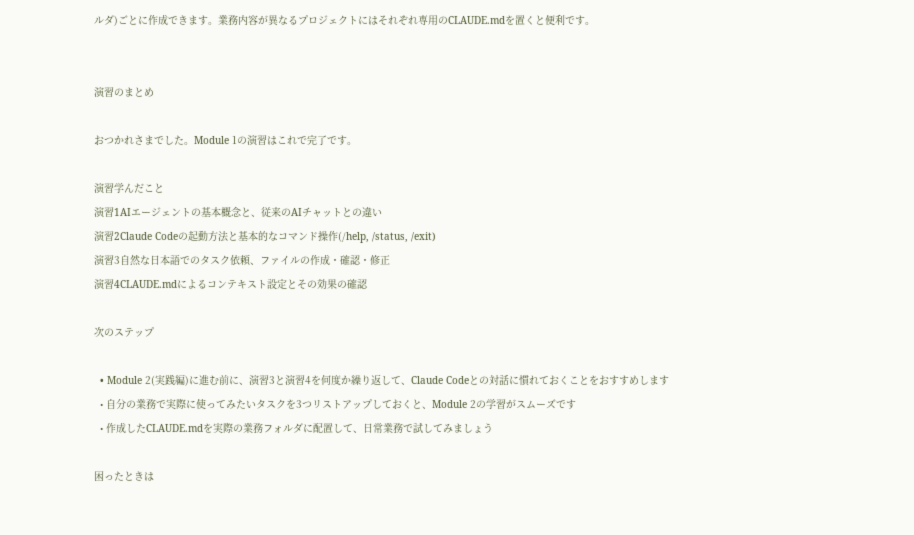ルダ)ごとに作成できます。業務内容が異なるプロジェクトにはそれぞれ専用のCLAUDE.mdを置くと便利です。


演習のまとめ

おつかれさまでした。Module 1の演習はこれで完了です。

演習学んだこと
演習1AIエージェントの基本概念と、従来のAIチャットとの違い
演習2Claude Codeの起動方法と基本的なコマンド操作(/help, /status, /exit)
演習3自然な日本語でのタスク依頼、ファイルの作成・確認・修正
演習4CLAUDE.mdによるコンテキスト設定とその効果の確認

次のステップ

  • Module 2(実践編)に進む前に、演習3と演習4を何度か繰り返して、Claude Codeとの対話に慣れておくことをおすすめします
  • 自分の業務で実際に使ってみたいタスクを3つリストアップしておくと、Module 2の学習がスムーズです
  • 作成したCLAUDE.mdを実際の業務フォルダに配置して、日常業務で試してみましょう

困ったときは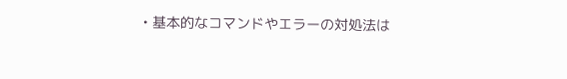• 基本的なコマンドやエラーの対処法は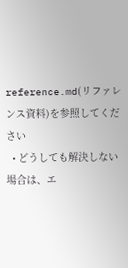reference.md(リファレンス資料)を参照してください
  • どうしても解決しない場合は、エ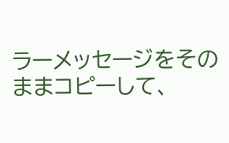ラーメッセージをそのままコピーして、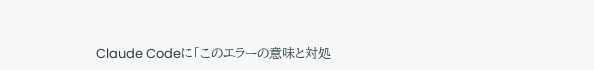Claude Codeに「このエラーの意味と対処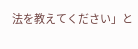法を教えてください」と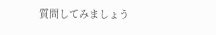質問してみましょう